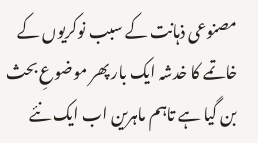مصنوعی ذہانت کے سبب نوکریوں کے خاتمے کا خدشہ ایک بار پھر موضوعِ بحث بن گیا ہے تاہم ماہرین اب ایک نئے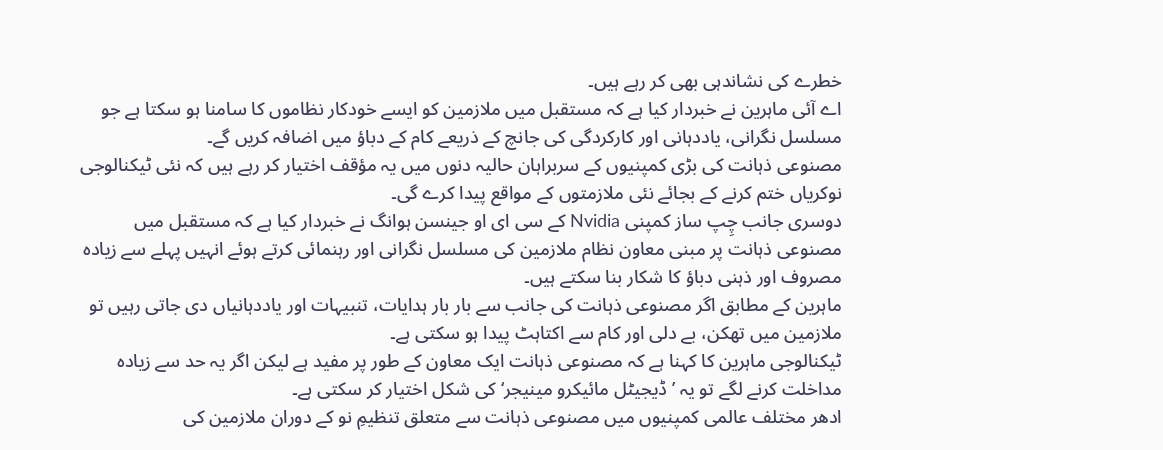خطرے کی نشاندہی بھی کر رہے ہیں۔
اے آئی ماہرین نے خبردار کیا ہے کہ مستقبل میں ملازمین کو ایسے خودکار نظاموں کا سامنا ہو سکتا ہے جو مسلسل نگرانی، یاددہانی اور کارکردگی کی جانچ کے ذریعے کام کے دباؤ میں اضافہ کریں گے۔
مصنوعی ذہانت کی بڑی کمپنیوں کے سربراہان حالیہ دنوں میں یہ مؤقف اختیار کر رہے ہیں کہ نئی ٹیکنالوجی نوکریاں ختم کرنے کے بجائے نئی ملازمتوں کے مواقع پیدا کرے گی۔
دوسری جانب چِپ ساز کمپنی Nvidia کے سی ای او جینسن ہوانگ نے خبردار کیا ہے کہ مستقبل میں مصنوعی ذہانت پر مبنی معاون نظام ملازمین کی مسلسل نگرانی اور رہنمائی کرتے ہوئے انہیں پہلے سے زیادہ مصروف اور ذہنی دباؤ کا شکار بنا سکتے ہیں۔
ماہرین کے مطابق اگر مصنوعی ذہانت کی جانب سے بار بار ہدایات، تنبیہات اور یاددہانیاں دی جاتی رہیں تو ملازمین میں تھکن، بے دلی اور کام سے اکتاہٹ پیدا ہو سکتی ہے۔
ٹیکنالوجی ماہرین کا کہنا ہے کہ مصنوعی ذہانت ایک معاون کے طور پر مفید ہے لیکن اگر یہ حد سے زیادہ مداخلت کرنے لگے تو یہ ’ڈیجیٹل مائیکرو مینیجر‘ کی شکل اختیار کر سکتی ہے۔
ادھر مختلف عالمی کمپنیوں میں مصنوعی ذہانت سے متعلق تنظیمِ نو کے دوران ملازمین کی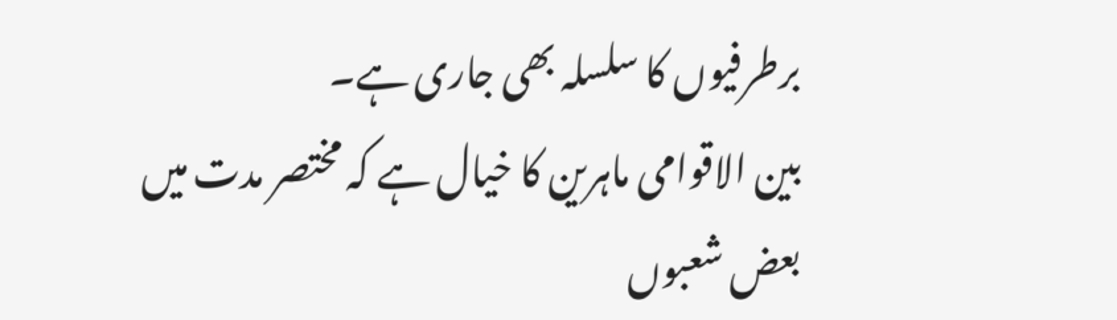برطرفیوں کا سلسلہ بھی جاری ہے۔
بین الاقوامی ماہرین کا خیال ہے کہ مختصر مدت میں بعض شعبوں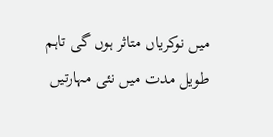میں نوکریاں متاثر ہوں گی تاہم طویل مدت میں نئی مہارتیں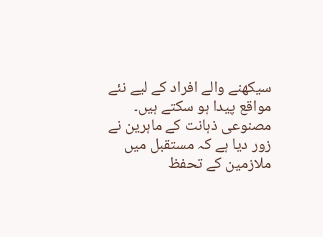سیکھنے والے افراد کے لیے نئے مواقع پیدا ہو سکتے ہیں۔
مصنوعی ذہانت کے ماہرین نے زور دیا ہے کہ مستقبل میں ملازمین کے تحفظ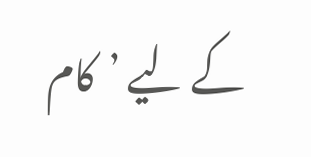کے لیے ’کام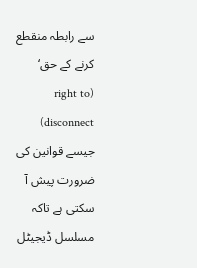سے رابطہ منقطع کرنے کے حق‘ (right to disconnect) جیسے قوانین کی ضرورت پیش آ سکتی ہے تاکہ مسلسل ڈیجیٹل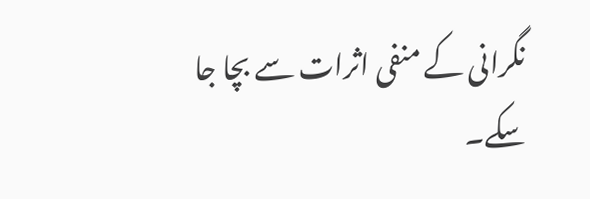نگرانی کے منفی اثرات سے بچا جا سکے۔